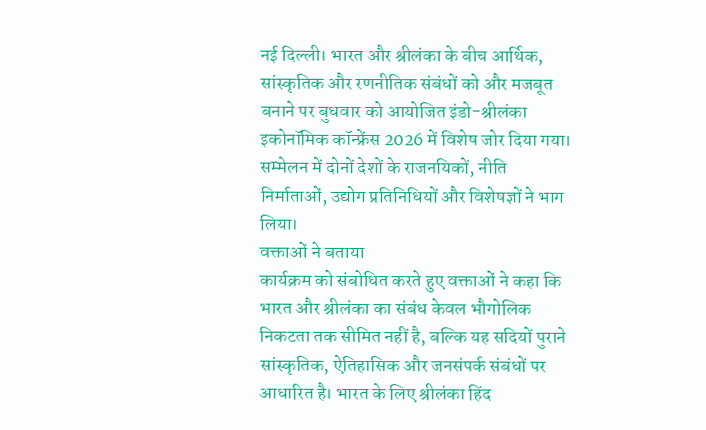नई दिल्ली। भारत और श्रीलंका के बीच आर्थिक, सांस्कृतिक और रणनीतिक संबंधों को और मजबूत बनाने पर बुधवार को आयोजित इंडो-श्रीलंका इकोनॉमिक कॉन्फ्रेंस 2026 में विशेष जोर दिया गया। सम्मेलन में दोनों देशों के राजनयिकों, नीति निर्माताओं, उद्योग प्रतिनिधियों और विशेषज्ञों ने भाग लिया।
वक्ताओं ने बताया
कार्यक्रम को संबोधित करते हुए वक्ताओं ने कहा कि भारत और श्रीलंका का संबंध केवल भौगोलिक निकटता तक सीमित नहीं है, बल्कि यह सदियों पुराने सांस्कृतिक, ऐतिहासिक और जनसंपर्क संबंधों पर आधारित है। भारत के लिए श्रीलंका हिंद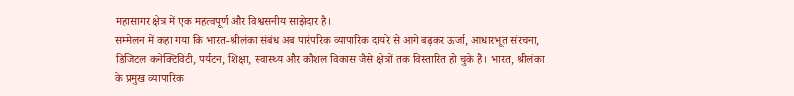महासागर क्षेत्र में एक महत्वपूर्ण और विश्वसनीय साझेदार है।
सम्मेलन में कहा गया कि भारत-श्रीलंका संबंध अब पारंपरिक व्यापारिक दायरे से आगे बढ़कर ऊर्जा, आधारभूत संरचना, डिजिटल कनेक्टिविटी, पर्यटन, शिक्षा, स्वास्थ्य और कौशल विकास जैसे क्षेत्रों तक विस्तारित हो चुके हैं। भारत, श्रीलंका के प्रमुख व्यापारिक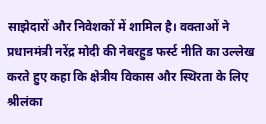साझेदारों और निवेशकों में शामिल है। वक्ताओं ने प्रधानमंत्री नरेंद्र मोदी की नेबरहुड फर्स्ट नीति का उल्लेख करते हुए कहा कि क्षेत्रीय विकास और स्थिरता के लिए श्रीलंका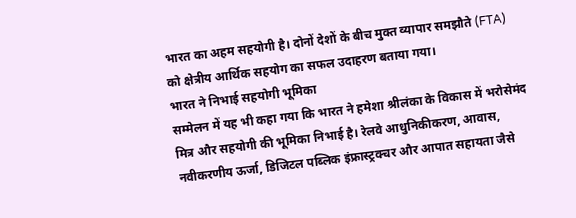भारत का अहम सहयोगी है। दोनों देशों के बीच मुक्त व्यापार समझौते (FTA) को क्षेत्रीय आर्थिक सहयोग का सफल उदाहरण बताया गया।
भारत ने निभाई सहयोगी भूमिका
सम्मेलन में यह भी कहा गया कि भारत ने हमेशा श्रीलंका के विकास में भरोसेमंद मित्र और सहयोगी की भूमिका निभाई है। रेलवे आधुनिकीकरण, आवास, नवीकरणीय ऊर्जा, डिजिटल पब्लिक इंफ्रास्ट्रक्चर और आपात सहायता जैसे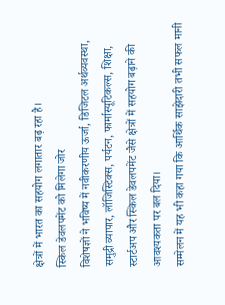क्षेत्रों में भारत का सहयोग लगातार बढ़ रहा है।
स्किल डेवलपमेंट को मिलेगा जोर
विशेषज्ञों ने भविष्य में नवीकरणीय ऊर्जा, डिजिटल अर्थव्यवस्था, समुद्री व्यापार, लॉजिस्टिक्स, पर्यटन, फार्मास्यूटिकल्स, शिक्षा, स्टार्टअप और स्किल डेवलपमेंट जैसे क्षेत्रों में सहयोग बढ़ाने की आवश्यकता पर बल दिया।
सम्मेलन में यह भी कहा गया कि आर्थिक साझेदारी तभी सफल मानी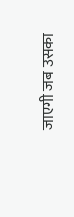जाएगी जब उसका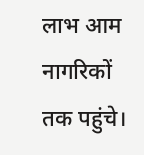लाभ आम नागरिकों तक पहुंचे।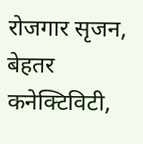रोजगार सृजन, बेहतर कनेक्टिविटी,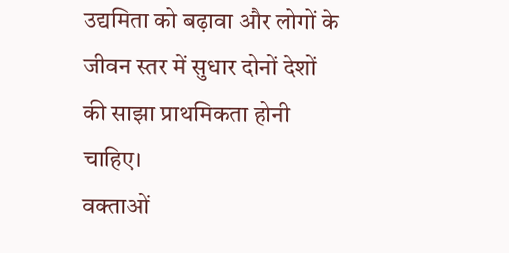उद्यमिता को बढ़ावा और लोगों के जीवन स्तर में सुधार दोनों देशों की साझा प्राथमिकता होनी चाहिए।
वक्ताओं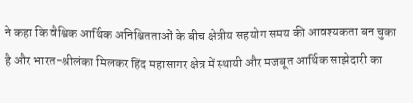ने कहा कि वैश्विक आर्थिक अनिश्चितताओं के बीच क्षेत्रीय सहयोग समय की आवश्यकता बन चुका है और भारत-श्रीलंका मिलकर हिंद महासागर क्षेत्र में स्थायी और मजबूत आर्थिक साझेदारी का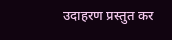उदाहरण प्रस्तुत कर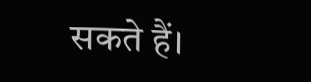सकते हैं।